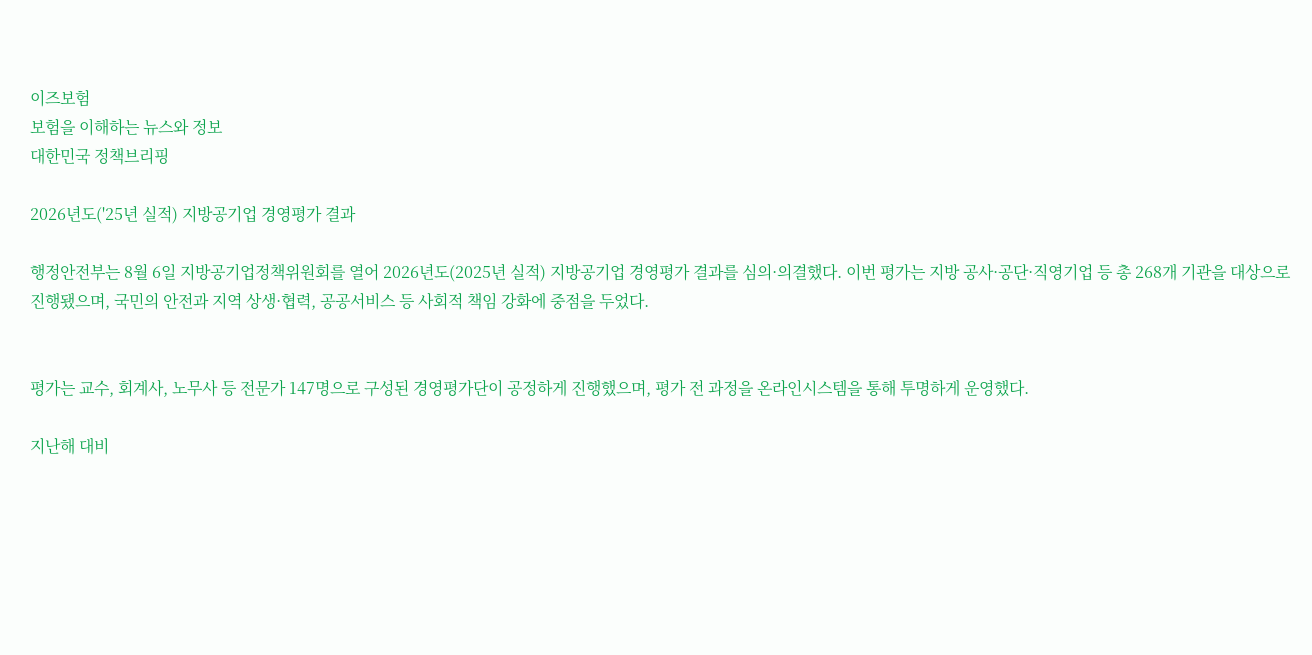이즈보험
보험을 이해하는 뉴스와 정보
대한민국 정책브리핑

2026년도('25년 실적) 지방공기업 경영평가 결과

행정안전부는 8월 6일 지방공기업정책위원회를 열어 2026년도(2025년 실적) 지방공기업 경영평가 결과를 심의·의결했다. 이번 평가는 지방 공사·공단·직영기업 등 총 268개 기관을 대상으로 진행됐으며, 국민의 안전과 지역 상생·협력, 공공서비스 등 사회적 책임 강화에 중점을 두었다.


평가는 교수, 회계사, 노무사 등 전문가 147명으로 구성된 경영평가단이 공정하게 진행했으며, 평가 전 과정을 온라인시스템을 통해 투명하게 운영했다.

지난해 대비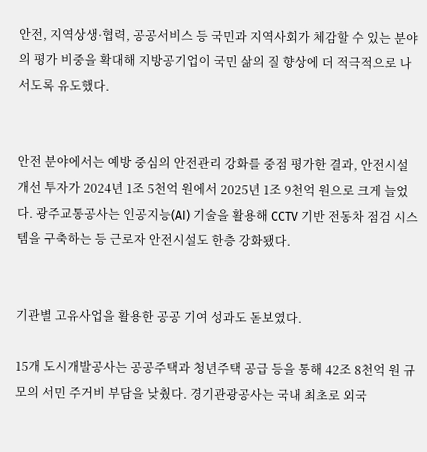안전, 지역상생·협력, 공공서비스 등 국민과 지역사회가 체감할 수 있는 분야의 평가 비중을 확대해 지방공기업이 국민 삶의 질 향상에 더 적극적으로 나서도록 유도했다.


안전 분야에서는 예방 중심의 안전관리 강화를 중점 평가한 결과, 안전시설 개선 투자가 2024년 1조 5천억 원에서 2025년 1조 9천억 원으로 크게 늘었다. 광주교통공사는 인공지능(AI) 기술을 활용해 CCTV 기반 전동차 점검 시스템을 구축하는 등 근로자 안전시설도 한층 강화됐다.


기관별 고유사업을 활용한 공공 기여 성과도 돋보였다.

15개 도시개발공사는 공공주택과 청년주택 공급 등을 통해 42조 8천억 원 규모의 서민 주거비 부담을 낮췄다. 경기관광공사는 국내 최초로 외국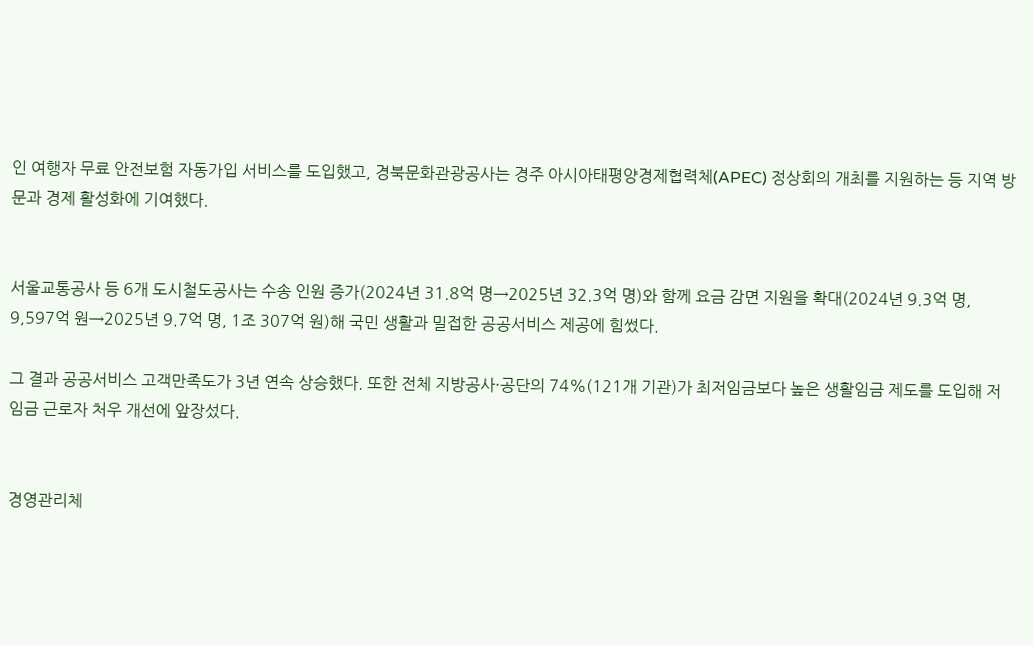인 여행자 무료 안전보험 자동가입 서비스를 도입했고, 경북문화관광공사는 경주 아시아태평양경제협력체(APEC) 정상회의 개최를 지원하는 등 지역 방문과 경제 활성화에 기여했다.


서울교통공사 등 6개 도시철도공사는 수송 인원 증가(2024년 31.8억 명→2025년 32.3억 명)와 함께 요금 감면 지원을 확대(2024년 9.3억 명, 9,597억 원→2025년 9.7억 명, 1조 307억 원)해 국민 생활과 밀접한 공공서비스 제공에 힘썼다.

그 결과 공공서비스 고객만족도가 3년 연속 상승했다. 또한 전체 지방공사·공단의 74%(121개 기관)가 최저임금보다 높은 생활임금 제도를 도입해 저임금 근로자 처우 개선에 앞장섰다.


경영관리체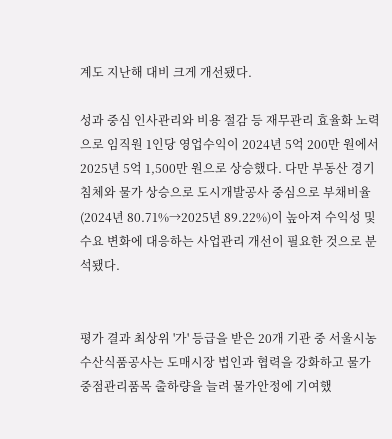계도 지난해 대비 크게 개선됐다.

성과 중심 인사관리와 비용 절감 등 재무관리 효율화 노력으로 임직원 1인당 영업수익이 2024년 5억 200만 원에서 2025년 5억 1,500만 원으로 상승했다. 다만 부동산 경기침체와 물가 상승으로 도시개발공사 중심으로 부채비율(2024년 80.71%→2025년 89.22%)이 높아져 수익성 및 수요 변화에 대응하는 사업관리 개선이 필요한 것으로 분석됐다.


평가 결과 최상위 '가' 등급을 받은 20개 기관 중 서울시농수산식품공사는 도매시장 법인과 협력을 강화하고 물가 중점관리품목 출하량을 늘려 물가안정에 기여했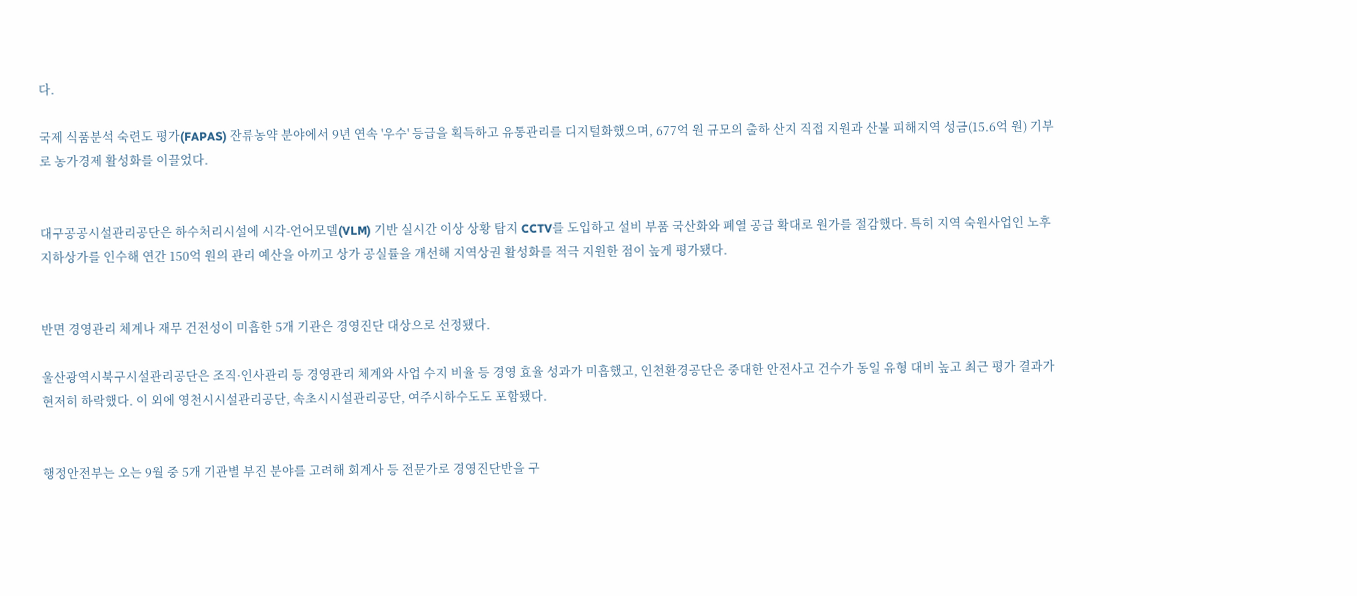다.

국제 식품분석 숙련도 평가(FAPAS) 잔류농약 분야에서 9년 연속 '우수' 등급을 획득하고 유통관리를 디지털화했으며, 677억 원 규모의 출하 산지 직접 지원과 산불 피해지역 성금(15.6억 원) 기부로 농가경제 활성화를 이끌었다.


대구공공시설관리공단은 하수처리시설에 시각-언어모델(VLM) 기반 실시간 이상 상황 탐지 CCTV를 도입하고 설비 부품 국산화와 폐열 공급 확대로 원가를 절감했다. 특히 지역 숙원사업인 노후 지하상가를 인수해 연간 150억 원의 관리 예산을 아끼고 상가 공실률을 개선해 지역상권 활성화를 적극 지원한 점이 높게 평가됐다.


반면 경영관리 체계나 재무 건전성이 미흡한 5개 기관은 경영진단 대상으로 선정됐다.

울산광역시북구시설관리공단은 조직·인사관리 등 경영관리 체계와 사업 수지 비율 등 경영 효율 성과가 미흡했고, 인천환경공단은 중대한 안전사고 건수가 동일 유형 대비 높고 최근 평가 결과가 현저히 하락했다. 이 외에 영천시시설관리공단, 속초시시설관리공단, 여주시하수도도 포함됐다.


행정안전부는 오는 9월 중 5개 기관별 부진 분야를 고려해 회계사 등 전문가로 경영진단반을 구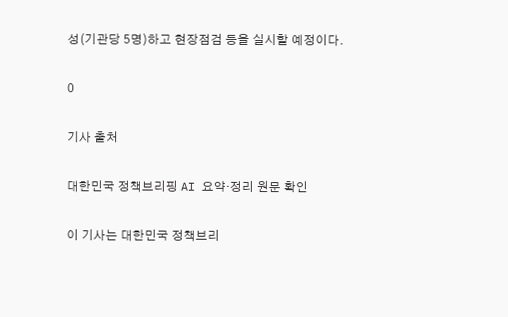성(기관당 5명)하고 현장점검 등을 실시할 예정이다.

0

기사 출처

대한민국 정책브리핑 AI 요약·정리 원문 확인

이 기사는 대한민국 정책브리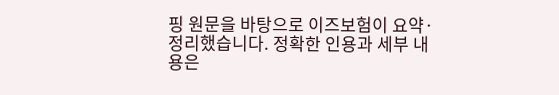핑 원문을 바탕으로 이즈보험이 요약·정리했습니다. 정확한 인용과 세부 내용은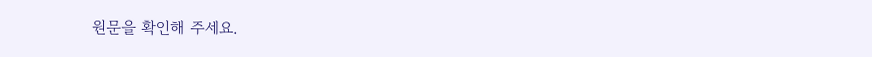원문을 확인해 주세요.